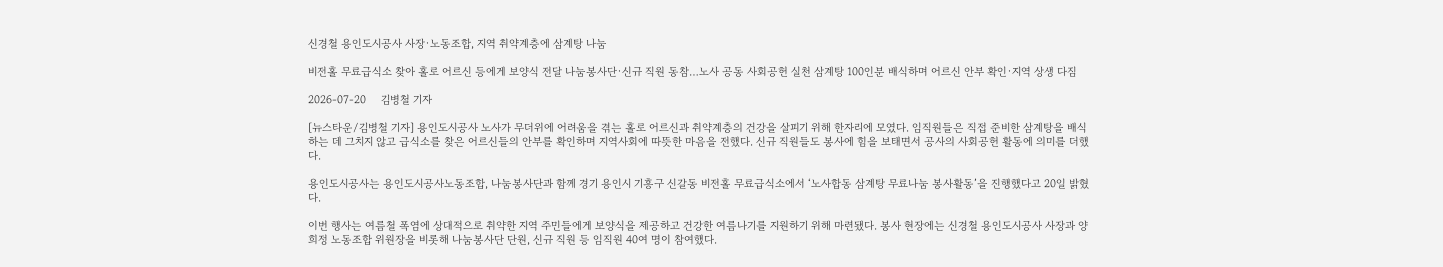신경철 용인도시공사 사장·노동조합, 지역 취약계층에 삼계탕 나눔

비전홀 무료급식소 찾아 홀로 어르신 등에게 보양식 전달 나눔봉사단·신규 직원 동참…노사 공동 사회공헌 실천 삼계탕 100인분 배식하며 어르신 안부 확인·지역 상생 다짐

2026-07-20     김병철 기자

[뉴스타운/김병철 기자] 용인도시공사 노사가 무더위에 어려움을 겪는 홀로 어르신과 취약계층의 건강을 살피기 위해 한자리에 모였다. 임직원들은 직접 준비한 삼계탕을 배식하는 데 그치지 않고 급식소를 찾은 어르신들의 안부를 확인하며 지역사회에 따뜻한 마음을 전했다. 신규 직원들도 봉사에 힘을 보태면서 공사의 사회공헌 활동에 의미를 더했다.

용인도시공사는 용인도시공사노동조합, 나눔봉사단과 함께 경기 용인시 기흥구 신갈동 비전홀 무료급식소에서 ‘노사합동 삼계탕 무료나눔 봉사활동’을 진행했다고 20일 밝혔다.

이번 행사는 여름철 폭염에 상대적으로 취약한 지역 주민들에게 보양식을 제공하고 건강한 여름나기를 지원하기 위해 마련됐다. 봉사 현장에는 신경철 용인도시공사 사장과 양희정 노동조합 위원장을 비롯해 나눔봉사단 단원, 신규 직원 등 임직원 40여 명이 참여했다.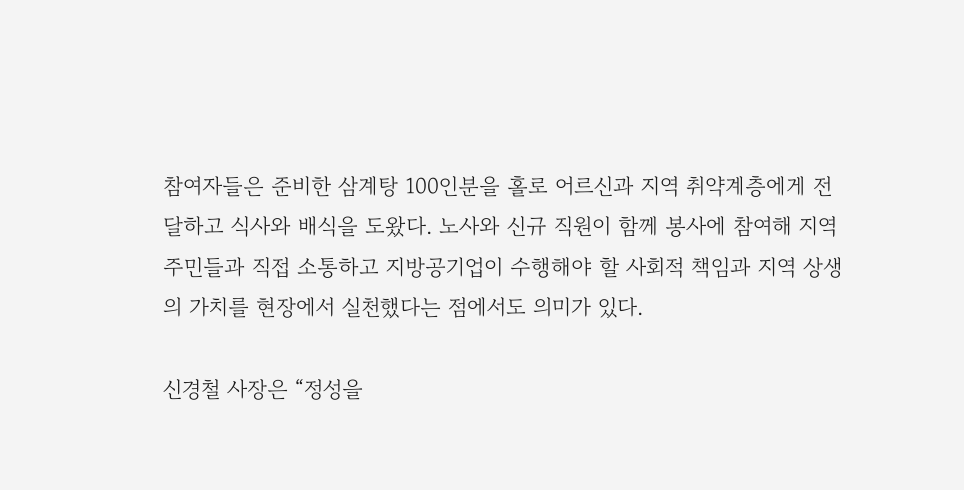참여자들은 준비한 삼계탕 100인분을 홀로 어르신과 지역 취약계층에게 전달하고 식사와 배식을 도왔다. 노사와 신규 직원이 함께 봉사에 참여해 지역 주민들과 직접 소통하고 지방공기업이 수행해야 할 사회적 책임과 지역 상생의 가치를 현장에서 실천했다는 점에서도 의미가 있다.

신경철 사장은 “정성을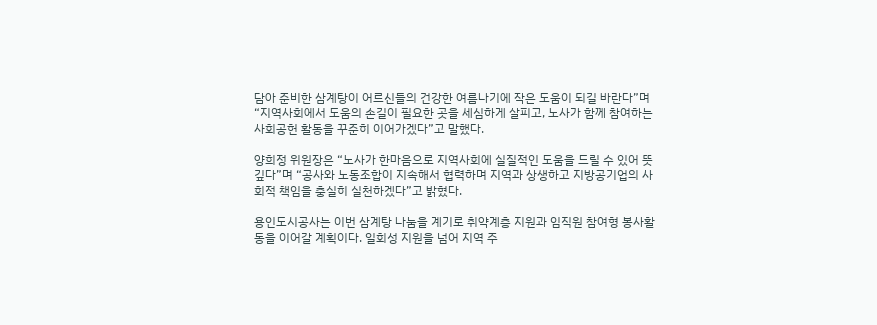담아 준비한 삼계탕이 어르신들의 건강한 여름나기에 작은 도움이 되길 바란다”며 “지역사회에서 도움의 손길이 필요한 곳을 세심하게 살피고, 노사가 함께 참여하는 사회공헌 활동을 꾸준히 이어가겠다”고 말했다.

양희정 위원장은 “노사가 한마음으로 지역사회에 실질적인 도움을 드릴 수 있어 뜻깊다”며 “공사와 노동조합이 지속해서 협력하며 지역과 상생하고 지방공기업의 사회적 책임을 충실히 실천하겠다”고 밝혔다.

용인도시공사는 이번 삼계탕 나눔을 계기로 취약계층 지원과 임직원 참여형 봉사활동을 이어갈 계획이다. 일회성 지원을 넘어 지역 주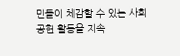민들이 체감할 수 있는 사회공헌 활동을 지속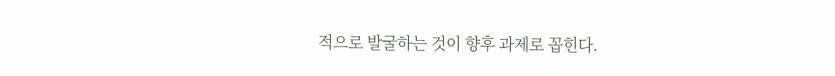적으로 발굴하는 것이 향후 과제로 꼽힌다.